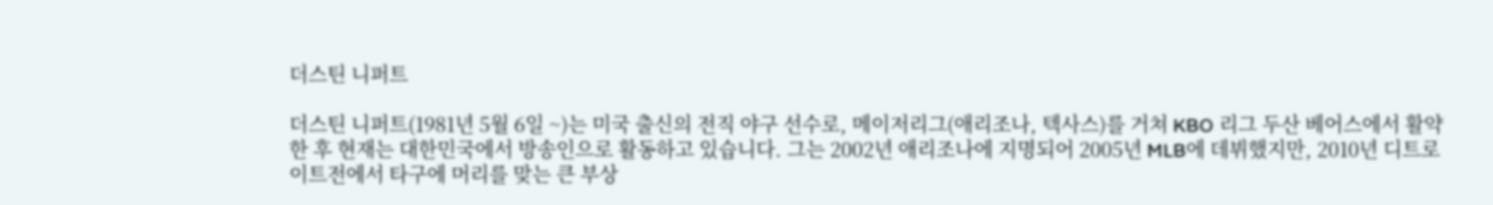더스틴 니퍼트

더스틴 니퍼트(1981년 5월 6일 ~)는 미국 출신의 전직 야구 선수로, 메이저리그(애리조나, 텍사스)를 거쳐 KBO 리그 두산 베어스에서 활약한 후 현재는 대한민국에서 방송인으로 활동하고 있습니다. 그는 2002년 애리조나에 지명되어 2005년 MLB에 데뷔했지만, 2010년 디트로이트전에서 타구에 머리를 맞는 큰 부상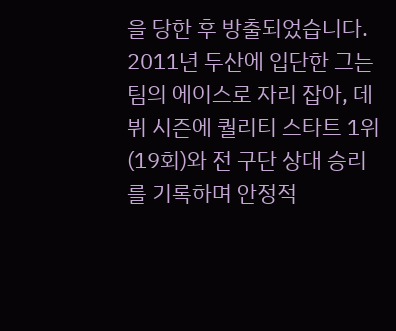을 당한 후 방출되었습니다. 2011년 두산에 입단한 그는 팀의 에이스로 자리 잡아, 데뷔 시즌에 퀄리티 스타트 1위(19회)와 전 구단 상대 승리를 기록하며 안정적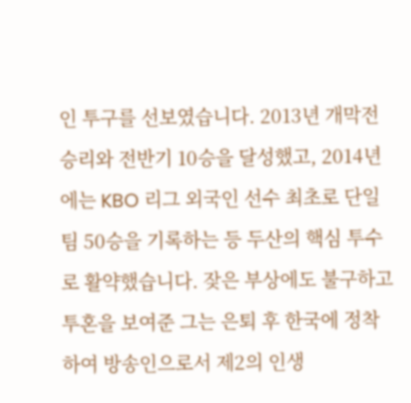인 투구를 선보였습니다. 2013년 개막전 승리와 전반기 10승을 달성했고, 2014년에는 KBO 리그 외국인 선수 최초로 단일 팀 50승을 기록하는 등 두산의 핵심 투수로 활약했습니다. 잦은 부상에도 불구하고 투혼을 보여준 그는 은퇴 후 한국에 정착하여 방송인으로서 제2의 인생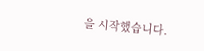을 시작했습니다.